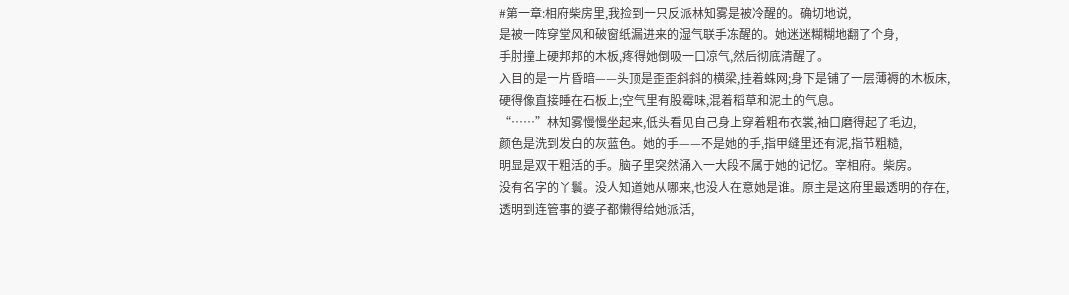#第一章:相府柴房里,我捡到一只反派林知雾是被冷醒的。确切地说,
是被一阵穿堂风和破窗纸漏进来的湿气联手冻醒的。她迷迷糊糊地翻了个身,
手肘撞上硬邦邦的木板,疼得她倒吸一口凉气,然后彻底清醒了。
入目的是一片昏暗——头顶是歪歪斜斜的横梁,挂着蛛网;身下是铺了一层薄褥的木板床,
硬得像直接睡在石板上;空气里有股霉味,混着稻草和泥土的气息。
“……”林知雾慢慢坐起来,低头看见自己身上穿着粗布衣裳,袖口磨得起了毛边,
颜色是洗到发白的灰蓝色。她的手——不是她的手,指甲缝里还有泥,指节粗糙,
明显是双干粗活的手。脑子里突然涌入一大段不属于她的记忆。宰相府。柴房。
没有名字的丫鬟。没人知道她从哪来,也没人在意她是谁。原主是这府里最透明的存在,
透明到连管事的婆子都懒得给她派活,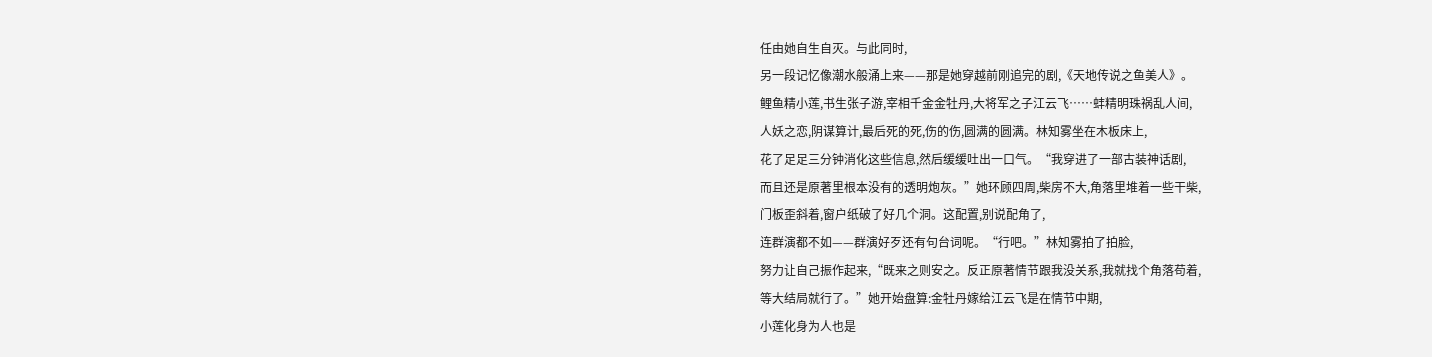任由她自生自灭。与此同时,
另一段记忆像潮水般涌上来——那是她穿越前刚追完的剧,《天地传说之鱼美人》。
鲤鱼精小莲,书生张子游,宰相千金金牡丹,大将军之子江云飞……蚌精明珠祸乱人间,
人妖之恋,阴谋算计,最后死的死,伤的伤,圆满的圆满。林知雾坐在木板床上,
花了足足三分钟消化这些信息,然后缓缓吐出一口气。“我穿进了一部古装神话剧,
而且还是原著里根本没有的透明炮灰。”她环顾四周,柴房不大,角落里堆着一些干柴,
门板歪斜着,窗户纸破了好几个洞。这配置,别说配角了,
连群演都不如——群演好歹还有句台词呢。“行吧。”林知雾拍了拍脸,
努力让自己振作起来,“既来之则安之。反正原著情节跟我没关系,我就找个角落苟着,
等大结局就行了。”她开始盘算:金牡丹嫁给江云飞是在情节中期,
小莲化身为人也是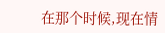在那个时候,现在情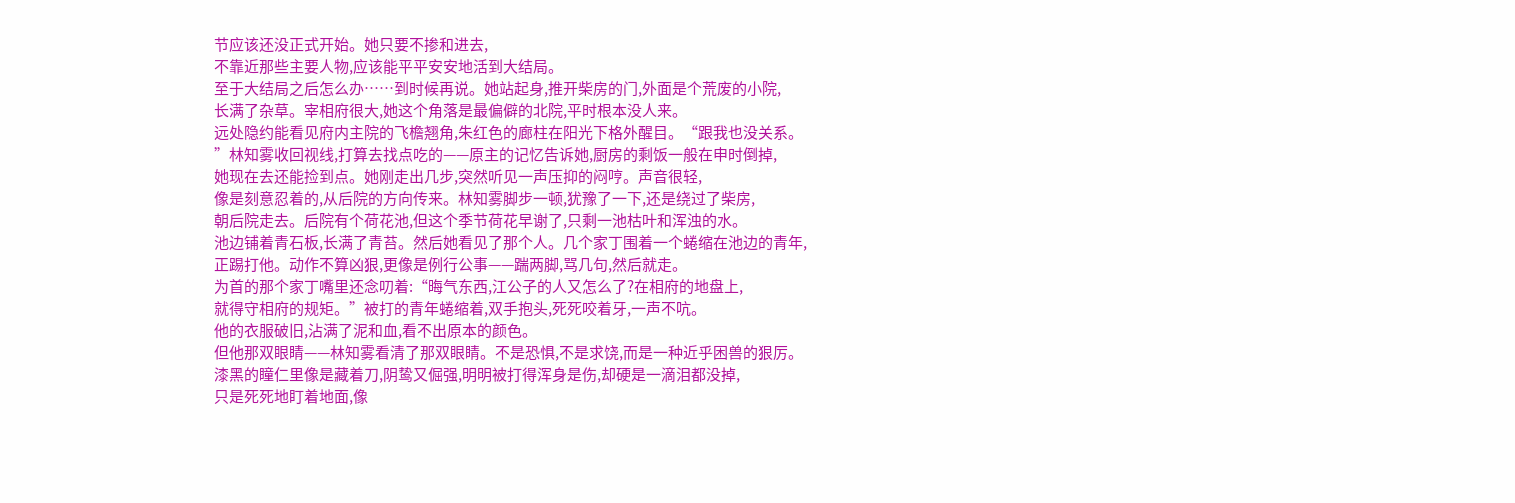节应该还没正式开始。她只要不掺和进去,
不靠近那些主要人物,应该能平平安安地活到大结局。
至于大结局之后怎么办……到时候再说。她站起身,推开柴房的门,外面是个荒废的小院,
长满了杂草。宰相府很大,她这个角落是最偏僻的北院,平时根本没人来。
远处隐约能看见府内主院的飞檐翘角,朱红色的廊柱在阳光下格外醒目。“跟我也没关系。
”林知雾收回视线,打算去找点吃的——原主的记忆告诉她,厨房的剩饭一般在申时倒掉,
她现在去还能捡到点。她刚走出几步,突然听见一声压抑的闷哼。声音很轻,
像是刻意忍着的,从后院的方向传来。林知雾脚步一顿,犹豫了一下,还是绕过了柴房,
朝后院走去。后院有个荷花池,但这个季节荷花早谢了,只剩一池枯叶和浑浊的水。
池边铺着青石板,长满了青苔。然后她看见了那个人。几个家丁围着一个蜷缩在池边的青年,
正踢打他。动作不算凶狠,更像是例行公事——踹两脚,骂几句,然后就走。
为首的那个家丁嘴里还念叨着:“晦气东西,江公子的人又怎么了?在相府的地盘上,
就得守相府的规矩。”被打的青年蜷缩着,双手抱头,死死咬着牙,一声不吭。
他的衣服破旧,沾满了泥和血,看不出原本的颜色。
但他那双眼睛——林知雾看清了那双眼睛。不是恐惧,不是求饶,而是一种近乎困兽的狠厉。
漆黑的瞳仁里像是藏着刀,阴鸷又倔强,明明被打得浑身是伤,却硬是一滴泪都没掉,
只是死死地盯着地面,像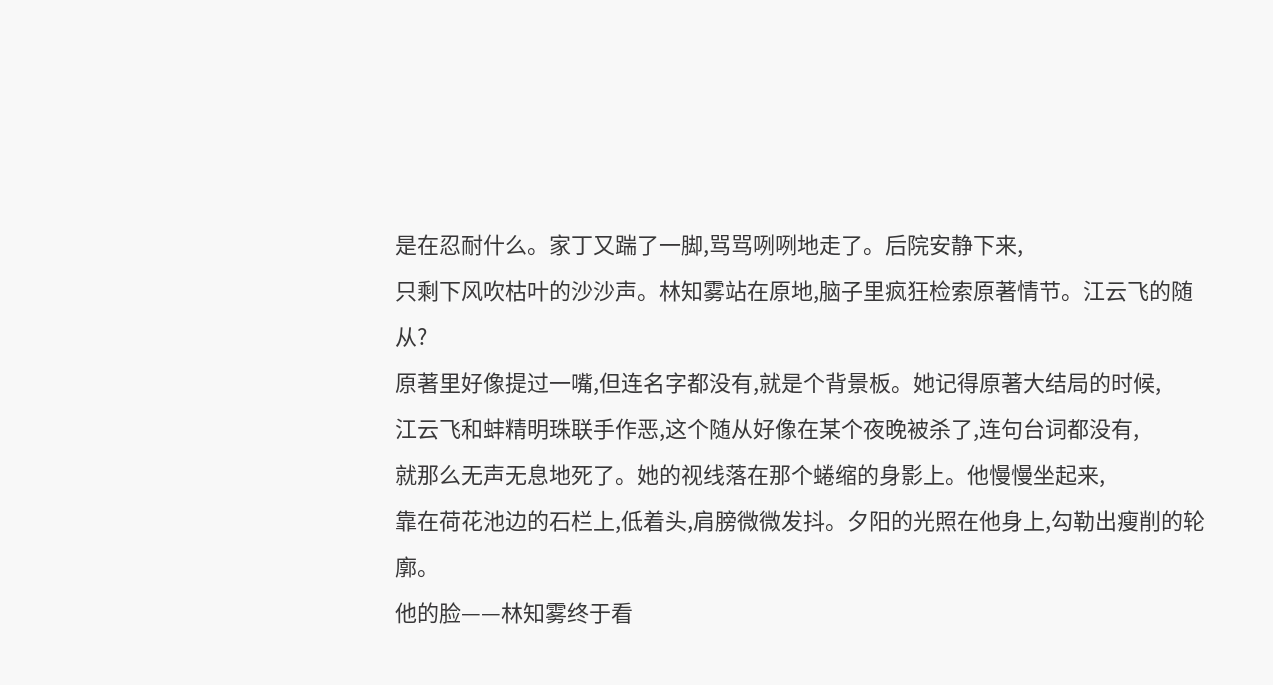是在忍耐什么。家丁又踹了一脚,骂骂咧咧地走了。后院安静下来,
只剩下风吹枯叶的沙沙声。林知雾站在原地,脑子里疯狂检索原著情节。江云飞的随从?
原著里好像提过一嘴,但连名字都没有,就是个背景板。她记得原著大结局的时候,
江云飞和蚌精明珠联手作恶,这个随从好像在某个夜晚被杀了,连句台词都没有,
就那么无声无息地死了。她的视线落在那个蜷缩的身影上。他慢慢坐起来,
靠在荷花池边的石栏上,低着头,肩膀微微发抖。夕阳的光照在他身上,勾勒出瘦削的轮廓。
他的脸——林知雾终于看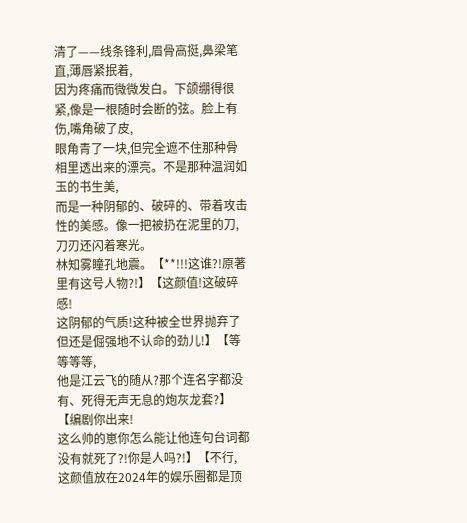清了——线条锋利,眉骨高挺,鼻梁笔直,薄唇紧抿着,
因为疼痛而微微发白。下颌绷得很紧,像是一根随时会断的弦。脸上有伤,嘴角破了皮,
眼角青了一块,但完全遮不住那种骨相里透出来的漂亮。不是那种温润如玉的书生美,
而是一种阴郁的、破碎的、带着攻击性的美感。像一把被扔在泥里的刀,刀刃还闪着寒光。
林知雾瞳孔地震。【**!!!这谁?!原著里有这号人物?!】【这颜值!这破碎感!
这阴郁的气质!这种被全世界抛弃了但还是倔强地不认命的劲儿!】【等等等等,
他是江云飞的随从?那个连名字都没有、死得无声无息的炮灰龙套?】【编剧你出来!
这么帅的崽你怎么能让他连句台词都没有就死了?!你是人吗?!】【不行,
这颜值放在2024年的娱乐圈都是顶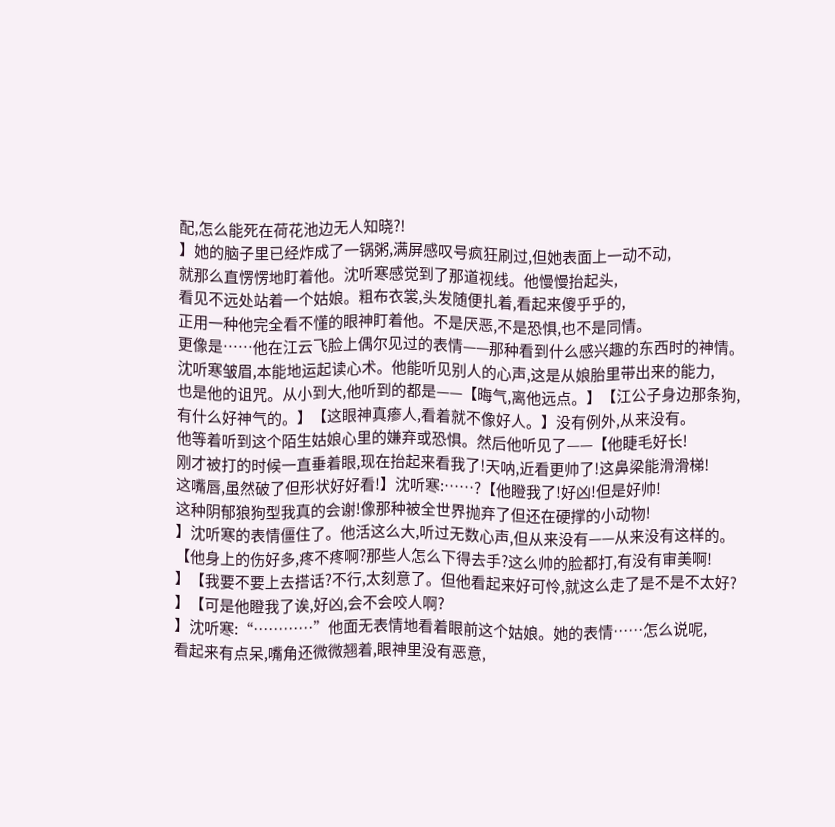配,怎么能死在荷花池边无人知晓?!
】她的脑子里已经炸成了一锅粥,满屏感叹号疯狂刷过,但她表面上一动不动,
就那么直愣愣地盯着他。沈听寒感觉到了那道视线。他慢慢抬起头,
看见不远处站着一个姑娘。粗布衣裳,头发随便扎着,看起来傻乎乎的,
正用一种他完全看不懂的眼神盯着他。不是厌恶,不是恐惧,也不是同情。
更像是……他在江云飞脸上偶尔见过的表情——那种看到什么感兴趣的东西时的神情。
沈听寒皱眉,本能地运起读心术。他能听见别人的心声,这是从娘胎里带出来的能力,
也是他的诅咒。从小到大,他听到的都是——【晦气,离他远点。】【江公子身边那条狗,
有什么好神气的。】【这眼神真瘆人,看着就不像好人。】没有例外,从来没有。
他等着听到这个陌生姑娘心里的嫌弃或恐惧。然后他听见了——【他睫毛好长!
刚才被打的时候一直垂着眼,现在抬起来看我了!天呐,近看更帅了!这鼻梁能滑滑梯!
这嘴唇,虽然破了但形状好好看!】沈听寒:……?【他瞪我了!好凶!但是好帅!
这种阴郁狼狗型我真的会谢!像那种被全世界抛弃了但还在硬撑的小动物!
】沈听寒的表情僵住了。他活这么大,听过无数心声,但从来没有——从来没有这样的。
【他身上的伤好多,疼不疼啊?那些人怎么下得去手?这么帅的脸都打,有没有审美啊!
】【我要不要上去搭话?不行,太刻意了。但他看起来好可怜,就这么走了是不是不太好?
】【可是他瞪我了诶,好凶,会不会咬人啊?
】沈听寒:“…………”他面无表情地看着眼前这个姑娘。她的表情……怎么说呢,
看起来有点呆,嘴角还微微翘着,眼神里没有恶意,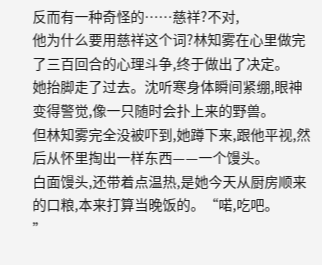反而有一种奇怪的……慈祥?不对,
他为什么要用慈祥这个词?林知雾在心里做完了三百回合的心理斗争,终于做出了决定。
她抬脚走了过去。沈听寒身体瞬间紧绷,眼神变得警觉,像一只随时会扑上来的野兽。
但林知雾完全没被吓到,她蹲下来,跟他平视,然后从怀里掏出一样东西——一个馒头。
白面馒头,还带着点温热,是她今天从厨房顺来的口粮,本来打算当晚饭的。“喏,吃吧。
”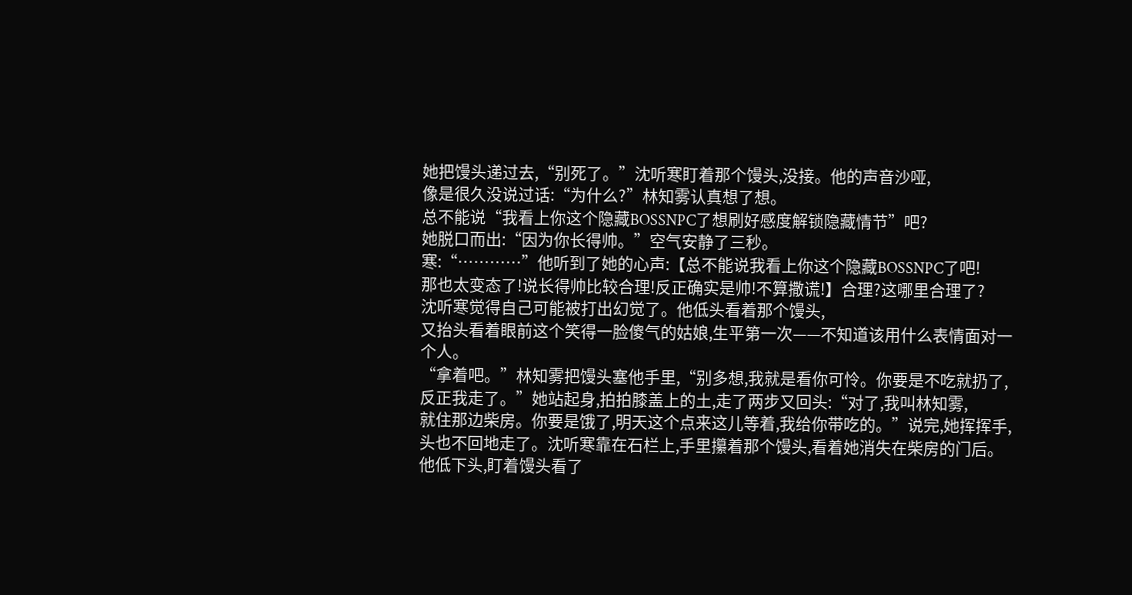她把馒头递过去,“别死了。”沈听寒盯着那个馒头,没接。他的声音沙哑,
像是很久没说过话:“为什么?”林知雾认真想了想。
总不能说“我看上你这个隐藏BOSSNPC了想刷好感度解锁隐藏情节”吧?
她脱口而出:“因为你长得帅。”空气安静了三秒。
寒:“…………”他听到了她的心声:【总不能说我看上你这个隐藏BOSSNPC了吧!
那也太变态了!说长得帅比较合理!反正确实是帅!不算撒谎!】合理?这哪里合理了?
沈听寒觉得自己可能被打出幻觉了。他低头看着那个馒头,
又抬头看着眼前这个笑得一脸傻气的姑娘,生平第一次——不知道该用什么表情面对一个人。
“拿着吧。”林知雾把馒头塞他手里,“别多想,我就是看你可怜。你要是不吃就扔了,
反正我走了。”她站起身,拍拍膝盖上的土,走了两步又回头:“对了,我叫林知雾,
就住那边柴房。你要是饿了,明天这个点来这儿等着,我给你带吃的。”说完,她挥挥手,
头也不回地走了。沈听寒靠在石栏上,手里攥着那个馒头,看着她消失在柴房的门后。
他低下头,盯着馒头看了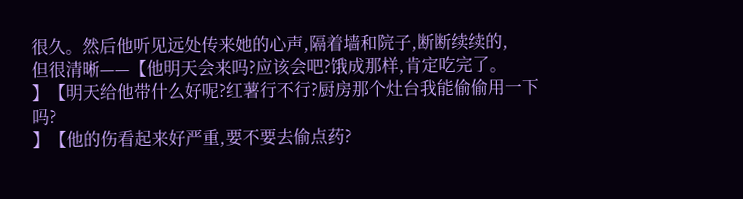很久。然后他听见远处传来她的心声,隔着墙和院子,断断续续的,
但很清晰——【他明天会来吗?应该会吧?饿成那样,肯定吃完了。
】【明天给他带什么好呢?红薯行不行?厨房那个灶台我能偷偷用一下吗?
】【他的伤看起来好严重,要不要去偷点药?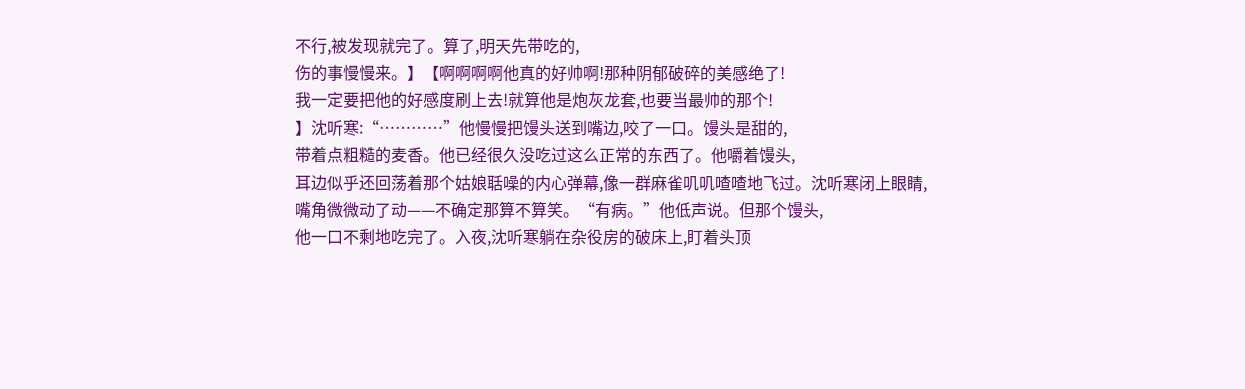不行,被发现就完了。算了,明天先带吃的,
伤的事慢慢来。】【啊啊啊啊他真的好帅啊!那种阴郁破碎的美感绝了!
我一定要把他的好感度刷上去!就算他是炮灰龙套,也要当最帅的那个!
】沈听寒:“…………”他慢慢把馒头送到嘴边,咬了一口。馒头是甜的,
带着点粗糙的麦香。他已经很久没吃过这么正常的东西了。他嚼着馒头,
耳边似乎还回荡着那个姑娘聒噪的内心弹幕,像一群麻雀叽叽喳喳地飞过。沈听寒闭上眼睛,
嘴角微微动了动——不确定那算不算笑。“有病。”他低声说。但那个馒头,
他一口不剩地吃完了。入夜,沈听寒躺在杂役房的破床上,盯着头顶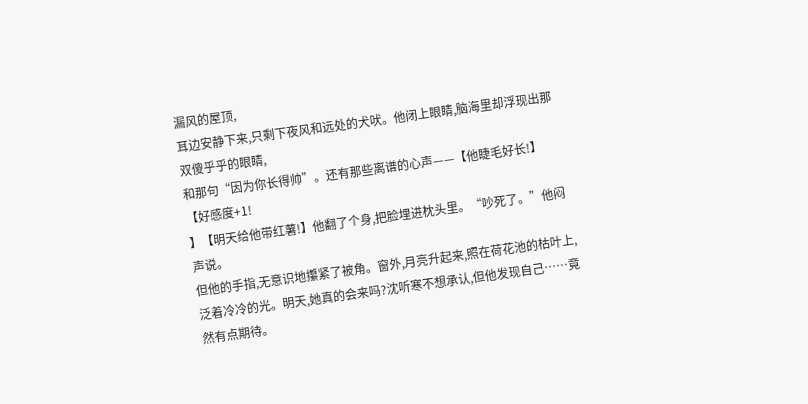漏风的屋顶,
耳边安静下来,只剩下夜风和远处的犬吠。他闭上眼睛,脑海里却浮现出那双傻乎乎的眼睛,
和那句“因为你长得帅”。还有那些离谱的心声——【他睫毛好长!】【好感度+1!
】【明天给他带红薯!】他翻了个身,把脸埋进枕头里。“吵死了。”他闷声说。
但他的手指,无意识地攥紧了被角。窗外,月亮升起来,照在荷花池的枯叶上,
泛着冷冷的光。明天,她真的会来吗?沈听寒不想承认,但他发现自己……竟然有点期待。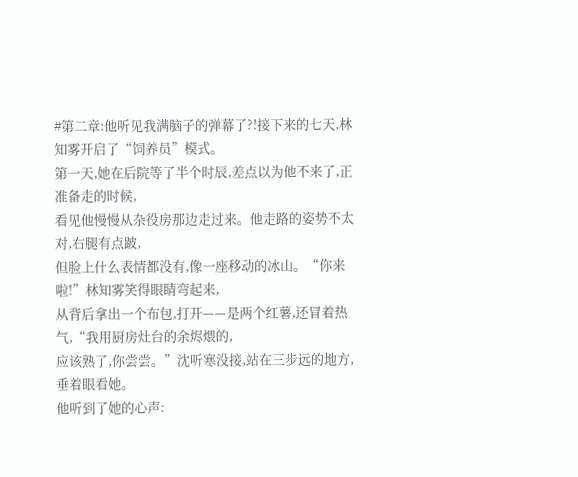#第二章:他听见我满脑子的弹幕了?!接下来的七天,林知雾开启了“饲养员”模式。
第一天,她在后院等了半个时辰,差点以为他不来了,正准备走的时候,
看见他慢慢从杂役房那边走过来。他走路的姿势不太对,右腿有点跛,
但脸上什么表情都没有,像一座移动的冰山。“你来啦!”林知雾笑得眼睛弯起来,
从背后拿出一个布包,打开——是两个红薯,还冒着热气,“我用厨房灶台的余烬煨的,
应该熟了,你尝尝。”沈听寒没接,站在三步远的地方,垂着眼看她。
他听到了她的心声: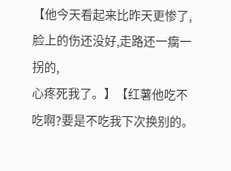【他今天看起来比昨天更惨了,脸上的伤还没好,走路还一瘸一拐的,
心疼死我了。】【红薯他吃不吃啊?要是不吃我下次换别的。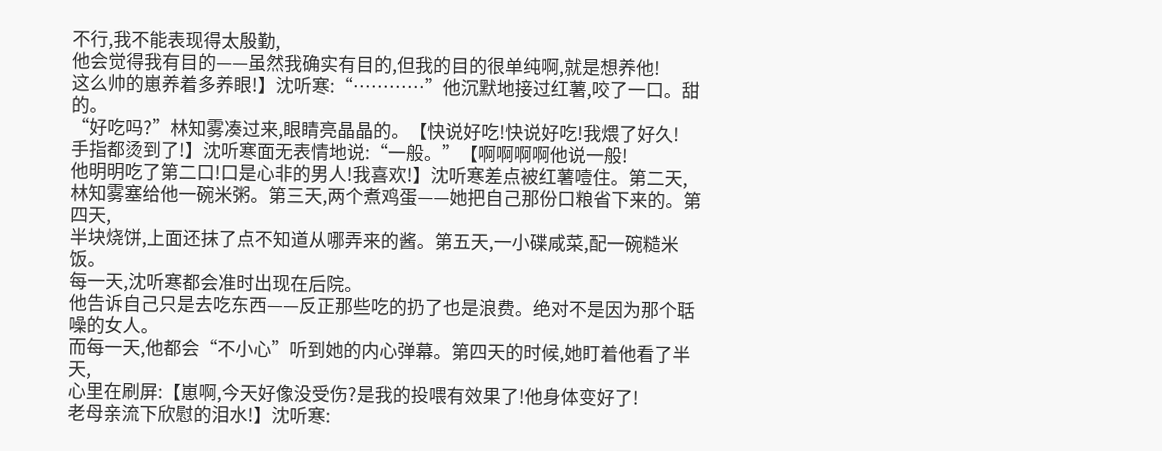不行,我不能表现得太殷勤,
他会觉得我有目的——虽然我确实有目的,但我的目的很单纯啊,就是想养他!
这么帅的崽养着多养眼!】沈听寒:“…………”他沉默地接过红薯,咬了一口。甜的。
“好吃吗?”林知雾凑过来,眼睛亮晶晶的。【快说好吃!快说好吃!我煨了好久!
手指都烫到了!】沈听寒面无表情地说:“一般。”【啊啊啊啊他说一般!
他明明吃了第二口!口是心非的男人!我喜欢!】沈听寒差点被红薯噎住。第二天,
林知雾塞给他一碗米粥。第三天,两个煮鸡蛋——她把自己那份口粮省下来的。第四天,
半块烧饼,上面还抹了点不知道从哪弄来的酱。第五天,一小碟咸菜,配一碗糙米饭。
每一天,沈听寒都会准时出现在后院。
他告诉自己只是去吃东西——反正那些吃的扔了也是浪费。绝对不是因为那个聒噪的女人。
而每一天,他都会“不小心”听到她的内心弹幕。第四天的时候,她盯着他看了半天,
心里在刷屏:【崽啊,今天好像没受伤?是我的投喂有效果了!他身体变好了!
老母亲流下欣慰的泪水!】沈听寒: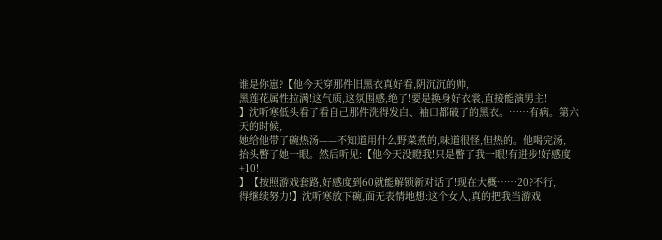谁是你崽?【他今天穿那件旧黑衣真好看,阴沉沉的帅,
黑莲花属性拉满!这气质,这氛围感,绝了!要是换身好衣裳,直接能演男主!
】沈听寒低头看了看自己那件洗得发白、袖口都破了的黑衣。……有病。第六天的时候,
她给他带了碗热汤——不知道用什么野菜煮的,味道很怪,但热的。他喝完汤,
抬头瞥了她一眼。然后听见:【他今天没瞪我!只是瞥了我一眼!有进步!好感度+10!
】【按照游戏套路,好感度到60就能解锁新对话了!现在大概……20?不行,
得继续努力!】沈听寒放下碗,面无表情地想:这个女人,真的把我当游戏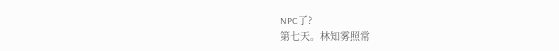NPC了?
第七天。林知雾照常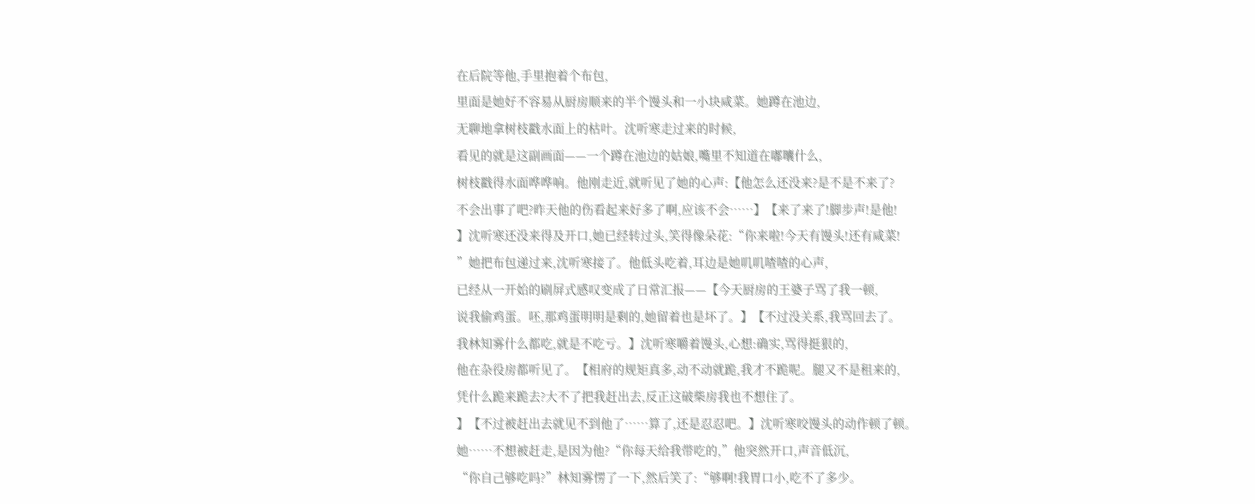在后院等他,手里抱着个布包,
里面是她好不容易从厨房顺来的半个馒头和一小块咸菜。她蹲在池边,
无聊地拿树枝戳水面上的枯叶。沈听寒走过来的时候,
看见的就是这副画面——一个蹲在池边的姑娘,嘴里不知道在嘟囔什么,
树枝戳得水面哗哗响。他刚走近,就听见了她的心声:【他怎么还没来?是不是不来了?
不会出事了吧?昨天他的伤看起来好多了啊,应该不会……】【来了来了!脚步声!是他!
】沈听寒还没来得及开口,她已经转过头,笑得像朵花:“你来啦!今天有馒头!还有咸菜!
”她把布包递过来,沈听寒接了。他低头吃着,耳边是她叽叽喳喳的心声,
已经从一开始的刷屏式感叹变成了日常汇报——【今天厨房的王婆子骂了我一顿,
说我偷鸡蛋。呸,那鸡蛋明明是剩的,她留着也是坏了。】【不过没关系,我骂回去了。
我林知雾什么都吃,就是不吃亏。】沈听寒嚼着馒头,心想:确实,骂得挺狠的,
他在杂役房都听见了。【相府的规矩真多,动不动就跪,我才不跪呢。腿又不是租来的,
凭什么跪来跪去?大不了把我赶出去,反正这破柴房我也不想住了。
】【不过被赶出去就见不到他了……算了,还是忍忍吧。】沈听寒咬馒头的动作顿了顿。
她……不想被赶走,是因为他?“你每天给我带吃的,”他突然开口,声音低沉,
“你自己够吃吗?”林知雾愣了一下,然后笑了:“够啊!我胃口小,吃不了多少。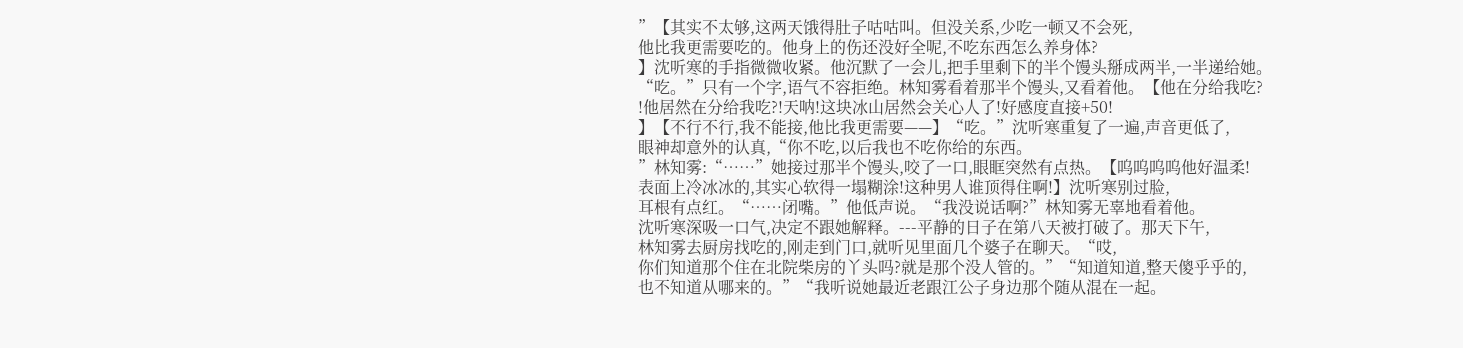”【其实不太够,这两天饿得肚子咕咕叫。但没关系,少吃一顿又不会死,
他比我更需要吃的。他身上的伤还没好全呢,不吃东西怎么养身体?
】沈听寒的手指微微收紧。他沉默了一会儿,把手里剩下的半个馒头掰成两半,一半递给她。
“吃。”只有一个字,语气不容拒绝。林知雾看着那半个馒头,又看着他。【他在分给我吃?
!他居然在分给我吃?!天呐!这块冰山居然会关心人了!好感度直接+50!
】【不行不行,我不能接,他比我更需要——】“吃。”沈听寒重复了一遍,声音更低了,
眼神却意外的认真,“你不吃,以后我也不吃你给的东西。
”林知雾:“……”她接过那半个馒头,咬了一口,眼眶突然有点热。【呜呜呜呜他好温柔!
表面上冷冰冰的,其实心软得一塌糊涂!这种男人谁顶得住啊!】沈听寒别过脸,
耳根有点红。“……闭嘴。”他低声说。“我没说话啊?”林知雾无辜地看着他。
沈听寒深吸一口气,决定不跟她解释。---平静的日子在第八天被打破了。那天下午,
林知雾去厨房找吃的,刚走到门口,就听见里面几个婆子在聊天。“哎,
你们知道那个住在北院柴房的丫头吗?就是那个没人管的。”“知道知道,整天傻乎乎的,
也不知道从哪来的。”“我听说她最近老跟江公子身边那个随从混在一起。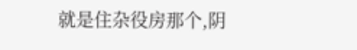就是住杂役房那个,阴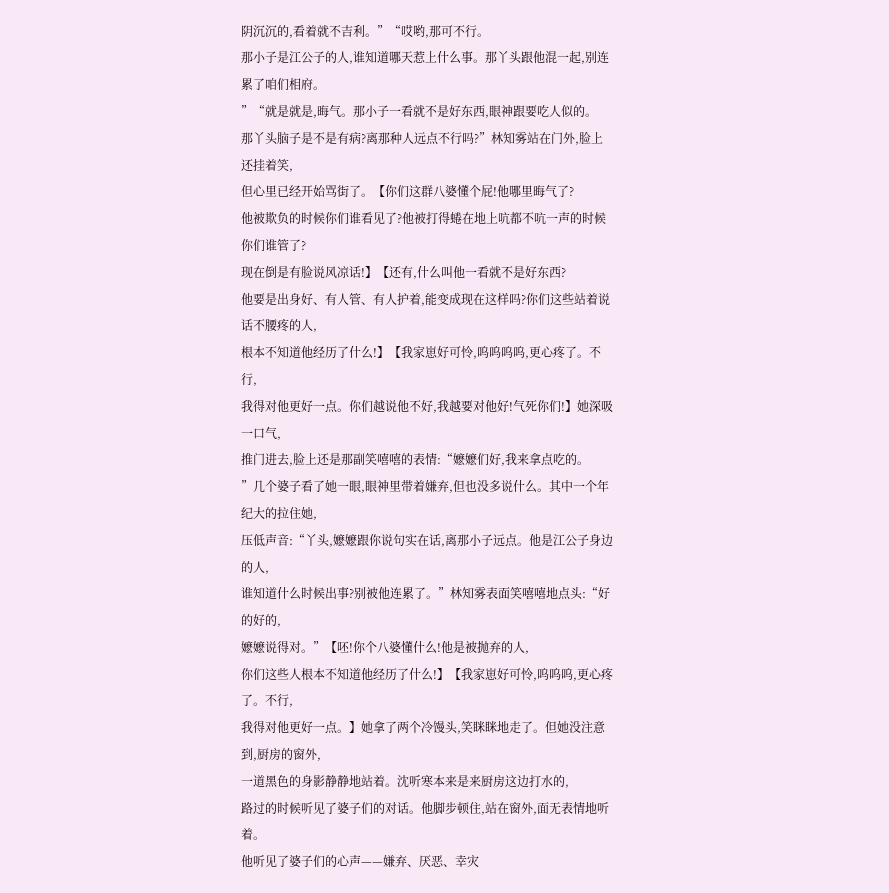阴沉沉的,看着就不吉利。”“哎哟,那可不行。
那小子是江公子的人,谁知道哪天惹上什么事。那丫头跟他混一起,别连累了咱们相府。
”“就是就是,晦气。那小子一看就不是好东西,眼神跟要吃人似的。
那丫头脑子是不是有病?离那种人远点不行吗?”林知雾站在门外,脸上还挂着笑,
但心里已经开始骂街了。【你们这群八婆懂个屁!他哪里晦气了?
他被欺负的时候你们谁看见了?他被打得蜷在地上吭都不吭一声的时候你们谁管了?
现在倒是有脸说风凉话!】【还有,什么叫他一看就不是好东西?
他要是出身好、有人管、有人护着,能变成现在这样吗?你们这些站着说话不腰疼的人,
根本不知道他经历了什么!】【我家崽好可怜,呜呜呜呜,更心疼了。不行,
我得对他更好一点。你们越说他不好,我越要对他好!气死你们!】她深吸一口气,
推门进去,脸上还是那副笑嘻嘻的表情:“嬷嬷们好,我来拿点吃的。
”几个婆子看了她一眼,眼神里带着嫌弃,但也没多说什么。其中一个年纪大的拉住她,
压低声音:“丫头,嬷嬷跟你说句实在话,离那小子远点。他是江公子身边的人,
谁知道什么时候出事?别被他连累了。”林知雾表面笑嘻嘻地点头:“好的好的,
嬷嬷说得对。”【呸!你个八婆懂什么!他是被抛弃的人,
你们这些人根本不知道他经历了什么!】【我家崽好可怜,呜呜呜,更心疼了。不行,
我得对他更好一点。】她拿了两个冷馒头,笑眯眯地走了。但她没注意到,厨房的窗外,
一道黑色的身影静静地站着。沈听寒本来是来厨房这边打水的,
路过的时候听见了婆子们的对话。他脚步顿住,站在窗外,面无表情地听着。
他听见了婆子们的心声——嫌弃、厌恶、幸灾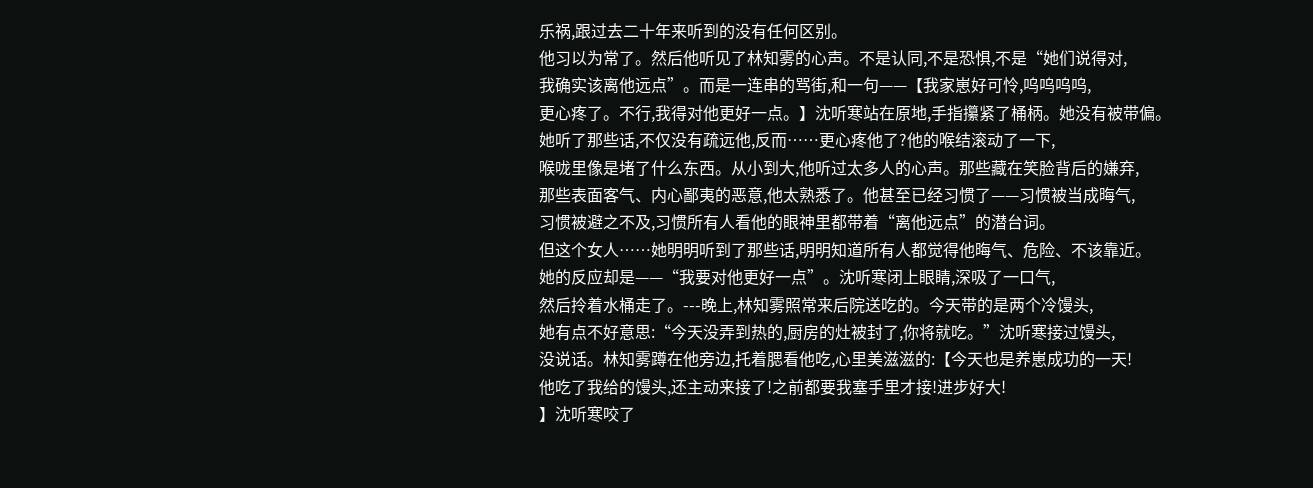乐祸,跟过去二十年来听到的没有任何区别。
他习以为常了。然后他听见了林知雾的心声。不是认同,不是恐惧,不是“她们说得对,
我确实该离他远点”。而是一连串的骂街,和一句——【我家崽好可怜,呜呜呜呜,
更心疼了。不行,我得对他更好一点。】沈听寒站在原地,手指攥紧了桶柄。她没有被带偏。
她听了那些话,不仅没有疏远他,反而……更心疼他了?他的喉结滚动了一下,
喉咙里像是堵了什么东西。从小到大,他听过太多人的心声。那些藏在笑脸背后的嫌弃,
那些表面客气、内心鄙夷的恶意,他太熟悉了。他甚至已经习惯了——习惯被当成晦气,
习惯被避之不及,习惯所有人看他的眼神里都带着“离他远点”的潜台词。
但这个女人……她明明听到了那些话,明明知道所有人都觉得他晦气、危险、不该靠近。
她的反应却是——“我要对他更好一点”。沈听寒闭上眼睛,深吸了一口气,
然后拎着水桶走了。---晚上,林知雾照常来后院送吃的。今天带的是两个冷馒头,
她有点不好意思:“今天没弄到热的,厨房的灶被封了,你将就吃。”沈听寒接过馒头,
没说话。林知雾蹲在他旁边,托着腮看他吃,心里美滋滋的:【今天也是养崽成功的一天!
他吃了我给的馒头,还主动来接了!之前都要我塞手里才接!进步好大!
】沈听寒咬了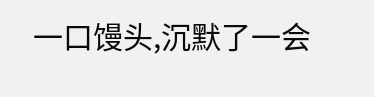一口馒头,沉默了一会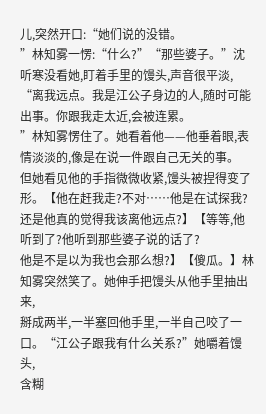儿,突然开口:“她们说的没错。
”林知雾一愣:“什么?”“那些婆子。”沈听寒没看她,盯着手里的馒头,声音很平淡,
“离我远点。我是江公子身边的人,随时可能出事。你跟我走太近,会被连累。
”林知雾愣住了。她看着他——他垂着眼,表情淡淡的,像是在说一件跟自己无关的事。
但她看见他的手指微微收紧,馒头被捏得变了形。【他在赶我走?不对……他是在试探我?
还是他真的觉得我该离他远点?】【等等,他听到了?他听到那些婆子说的话了?
他是不是以为我也会那么想?】【傻瓜。】林知雾突然笑了。她伸手把馒头从他手里抽出来,
掰成两半,一半塞回他手里,一半自己咬了一口。“江公子跟我有什么关系?”她嚼着馒头,
含糊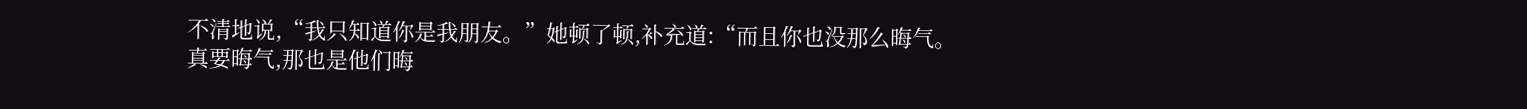不清地说,“我只知道你是我朋友。”她顿了顿,补充道:“而且你也没那么晦气。
真要晦气,那也是他们晦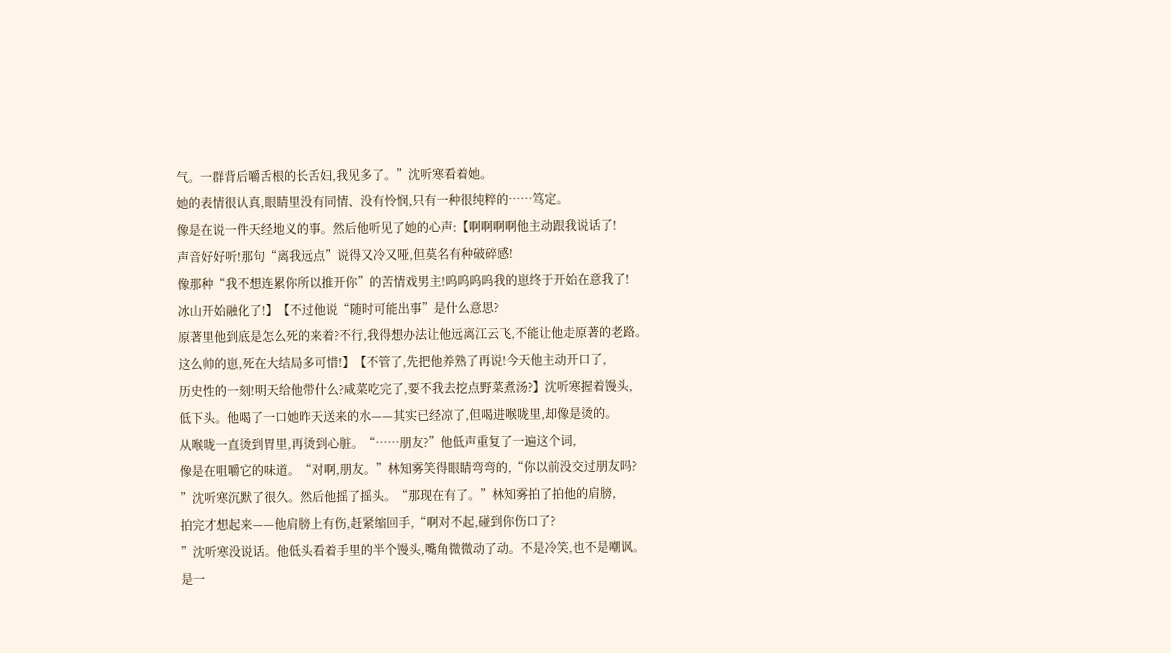气。一群背后嚼舌根的长舌妇,我见多了。”沈听寒看着她。
她的表情很认真,眼睛里没有同情、没有怜悯,只有一种很纯粹的……笃定。
像是在说一件天经地义的事。然后他听见了她的心声:【啊啊啊啊他主动跟我说话了!
声音好好听!那句“离我远点”说得又冷又哑,但莫名有种破碎感!
像那种“我不想连累你所以推开你”的苦情戏男主!呜呜呜呜我的崽终于开始在意我了!
冰山开始融化了!】【不过他说“随时可能出事”是什么意思?
原著里他到底是怎么死的来着?不行,我得想办法让他远离江云飞,不能让他走原著的老路。
这么帅的崽,死在大结局多可惜!】【不管了,先把他养熟了再说!今天他主动开口了,
历史性的一刻!明天给他带什么?咸菜吃完了,要不我去挖点野菜煮汤?】沈听寒握着馒头,
低下头。他喝了一口她昨天送来的水——其实已经凉了,但喝进喉咙里,却像是烫的。
从喉咙一直烫到胃里,再烫到心脏。“……朋友?”他低声重复了一遍这个词,
像是在咀嚼它的味道。“对啊,朋友。”林知雾笑得眼睛弯弯的,“你以前没交过朋友吗?
”沈听寒沉默了很久。然后他摇了摇头。“那现在有了。”林知雾拍了拍他的肩膀,
拍完才想起来——他肩膀上有伤,赶紧缩回手,“啊对不起,碰到你伤口了?
”沈听寒没说话。他低头看着手里的半个馒头,嘴角微微动了动。不是冷笑,也不是嘲讽。
是一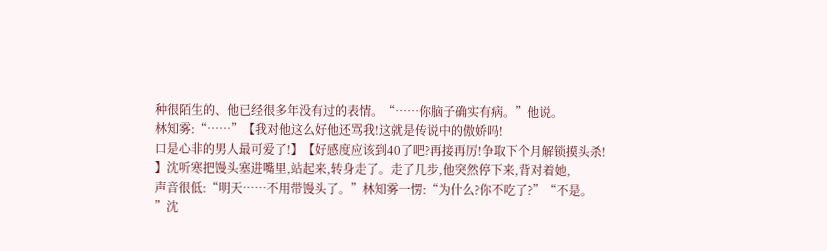种很陌生的、他已经很多年没有过的表情。“……你脑子确实有病。”他说。
林知雾:“……”【我对他这么好他还骂我!这就是传说中的傲娇吗!
口是心非的男人最可爱了!】【好感度应该到40了吧?再接再厉!争取下个月解锁摸头杀!
】沈听寒把馒头塞进嘴里,站起来,转身走了。走了几步,他突然停下来,背对着她,
声音很低:“明天……不用带馒头了。”林知雾一愣:“为什么?你不吃了?”“不是。
”沈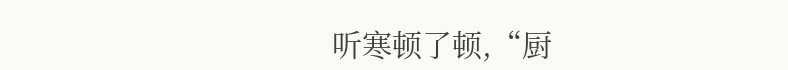听寒顿了顿,“厨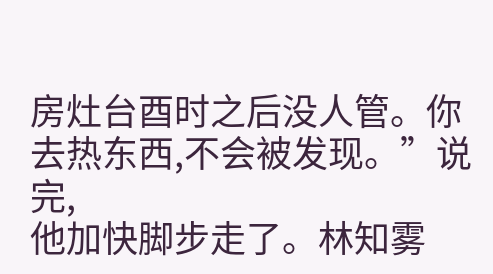房灶台酉时之后没人管。你去热东西,不会被发现。”说完,
他加快脚步走了。林知雾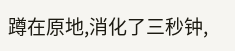蹲在原地,消化了三秒钟,